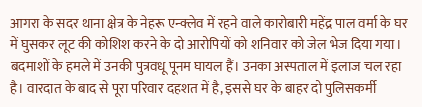आगरा के सदर थाना क्षेत्र के नेहरू एन्क्लेव में रहने वाले कारोबारी महेंद्र पाल वर्मा के घर में घुसकर लूट की कोशिश करने के दो आरोपियों को शनिवार को जेल भेज दिया गया। बदमाशों के हमले में उनकी पुत्रवधू पूनम घायल हैं। उनका अस्पताल में इलाज चल रहा है। वारदात के बाद से पूरा परिवार दहशत में है, इससे घर के बाहर दो पुलिसकर्मी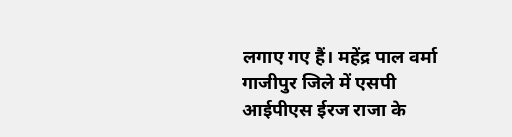लगाए गए हैं। महेंद्र पाल वर्मा गाजीपुर जिले में एसपी आईपीएस ईरज राजा के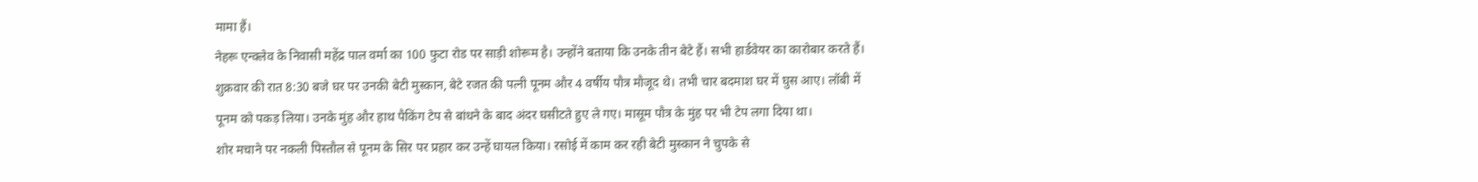मामा हैं।
नेहरू एन्क्लेव के निवासी महेंद्र पाल वर्मा का 100 फुटा रोड पर साड़ी शोरूम है। उन्होंने बताया कि उनके तीन बेटे हैं। सभी हार्डवेयर का कारोबार करते हैं। शुक्रवार की रात 8:30 बजे घर पर उनकी बेटी मुस्कान, बेटे रजत की पत्नी पूनम और 4 वर्षीय पौत्र मौजूद थे। तभी चार बदमाश घर में घुस आए। लॉबी में पूनम को पकड़ लिया। उनके मुंह और हाथ पैकिंग टेप से बांधने के बाद अंदर घसीटते हुए ले गए। मासूम पौत्र के मुंह पर भी टेप लगा दिया था।
शोर मचाने पर नकली पिस्तौल से पूनम के सिर पर प्रहार कर उन्हें घायल किया। रसोई में काम कर रही बेटी मुस्कान ने चुपके से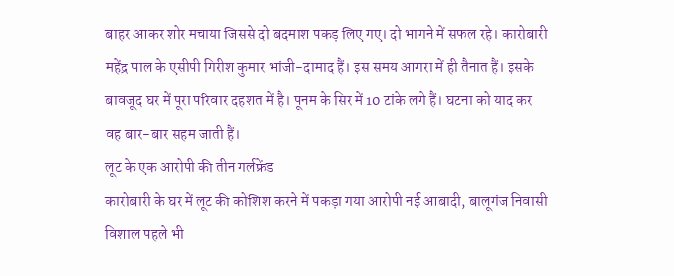बाहर आकर शोर मचाया जिससे दो बदमाश पकड़ लिए गए। दो भागने में सफल रहे। कारोबारी महेंद्र पाल के एसीपी गिरीश कुमार भांजी-दामाद हैं। इस समय आगरा में ही तैनात हैं। इसके बावजूद घर में पूरा परिवार दहशत में है। पूनम के सिर में 10 टांके लगे हैं। घटना को याद कर वह बार-बार सहम जाती हैं।
लूट के एक आरोपी की तीन गर्लफ्रेंड
कारोबारी के घर में लूट की कोशिश करने में पकड़ा गया आरोपी नई आबादी, बालूगंज निवासी विशाल पहले भी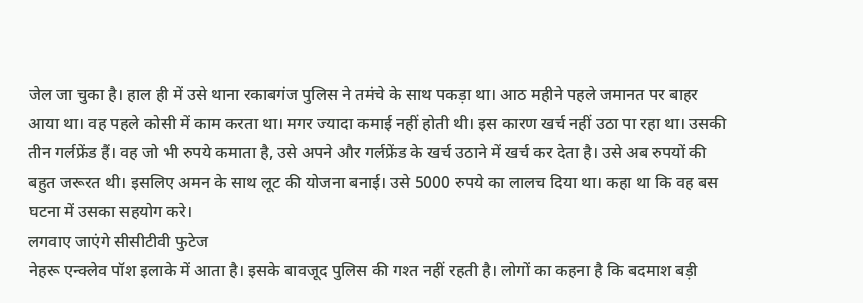जेल जा चुका है। हाल ही में उसे थाना रकाबगंज पुलिस ने तमंचे के साथ पकड़ा था। आठ महीने पहले जमानत पर बाहर आया था। वह पहले कोसी में काम करता था। मगर ज्यादा कमाई नहीं होती थी। इस कारण खर्च नहीं उठा पा रहा था। उसकी तीन गर्लफ्रेंड हैं। वह जो भी रुपये कमाता है, उसे अपने और गर्लफ्रेंड के खर्च उठाने में खर्च कर देता है। उसे अब रुपयों की बहुत जरूरत थी। इसलिए अमन के साथ लूट की योजना बनाई। उसे 5000 रुपये का लालच दिया था। कहा था कि वह बस घटना में उसका सहयोग करे।
लगवाए जाएंगे सीसीटीवी फुटेज
नेहरू एन्क्लेव पॉश इलाके में आता है। इसके बावजूद पुलिस की गश्त नहीं रहती है। लोगों का कहना है कि बदमाश बड़ी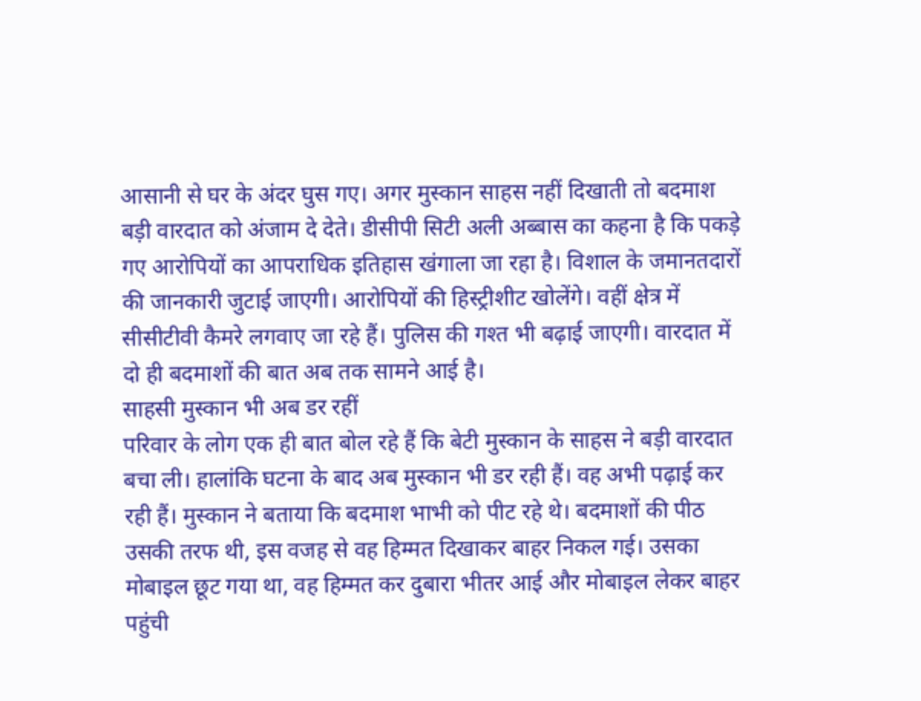आसानी से घर के अंदर घुस गए। अगर मुस्कान साहस नहीं दिखाती तो बदमाश बड़ी वारदात को अंजाम दे देते। डीसीपी सिटी अली अब्बास का कहना है कि पकड़े गए आरोपियों का आपराधिक इतिहास खंगाला जा रहा है। विशाल के जमानतदारों की जानकारी जुटाई जाएगी। आरोपियों की हिस्ट्रीशीट खोलेंगे। वहीं क्षेत्र में सीसीटीवी कैमरे लगवाए जा रहे हैं। पुलिस की गश्त भी बढ़ाई जाएगी। वारदात में दो ही बदमाशों की बात अब तक सामने आई है।
साहसी मुस्कान भी अब डर रहीं
परिवार के लोग एक ही बात बोल रहे हैं कि बेटी मुस्कान के साहस ने बड़ी वारदात बचा ली। हालांकि घटना के बाद अब मुस्कान भी डर रही हैं। वह अभी पढ़ाई कर रही हैं। मुस्कान ने बताया कि बदमाश भाभी को पीट रहे थे। बदमाशों की पीठ उसकी तरफ थी, इस वजह से वह हिम्मत दिखाकर बाहर निकल गई। उसका मोबाइल छूट गया था, वह हिम्मत कर दुबारा भीतर आई और मोबाइल लेकर बाहर पहुंची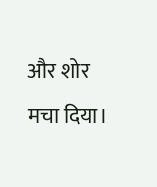और शोर मचा दिया।